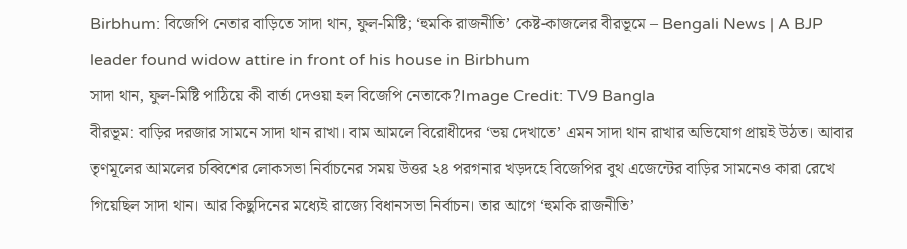Birbhum: বিজেপি নেতার বাড়িতে সাদা থান, ফুল-মিষ্টি; ‘হুমকি রাজনীতি’ কেষ্ট-কাজলের বীরভূমে – Bengali News | A BJP leader found widow attire in front of his house in Birbhum
সাদা থান, ফুল-মিষ্টি পাঠিয়ে কী বার্তা দেওয়া হল বিজেপি নেতাকে?Image Credit: TV9 Bangla
বীরভূম: বাড়ির দরজার সামনে সাদা থান রাখা। বাম আমলে বিরোধীদের ‘ভয় দেখাতে’ এমন সাদা থান রাখার অভিযোগ প্রায়ই উঠত। আবার তৃণমূলের আমলের চব্বিশের লোকসভা নির্বাচনের সময় উত্তর ২৪ পরগনার খড়দহে বিজেপির বুথ এজেন্টের বাড়ির সামনেও কারা রেখে গিয়েছিল সাদা থান। আর কিছুদিনের মধ্যেই রাজ্যে বিধানসভা নির্বাচন। তার আগে ‘হুমকি রাজনীতি’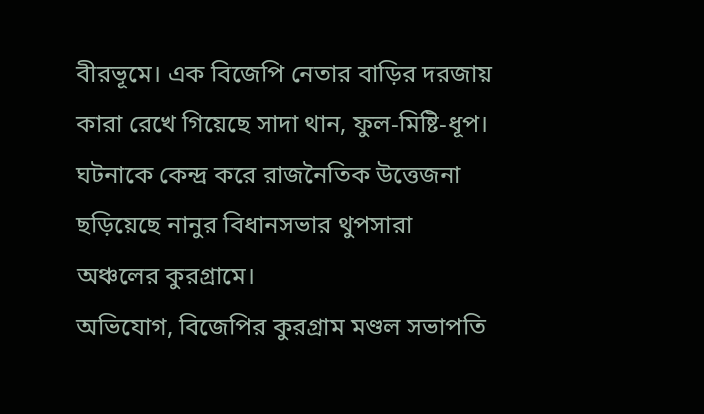বীরভূমে। এক বিজেপি নেতার বাড়ির দরজায় কারা রেখে গিয়েছে সাদা থান, ফুল-মিষ্টি-ধূপ। ঘটনাকে কেন্দ্র করে রাজনৈতিক উত্তেজনা ছড়িয়েছে নানুর বিধানসভার থুপসারা অঞ্চলের কুরগ্রামে।
অভিযোগ, বিজেপির কুরগ্রাম মণ্ডল সভাপতি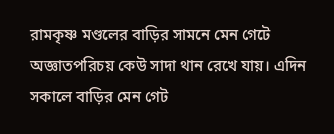রামকৃষ্ণ মণ্ডলের বাড়ির সামনে মেন গেটে অজ্ঞাতপরিচয় কেউ সাদা থান রেখে যায়। এদিন সকালে বাড়ির মেন গেট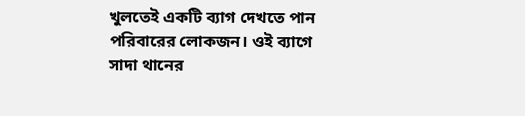খুলতেই একটি ব্যাগ দেখতে পান পরিবারের লোকজন। ওই ব্যাগে সাদা থানের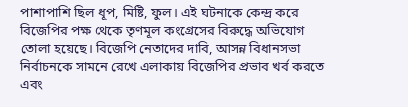পাশাপাশি ছিল ধূপ, মিষ্টি, ফুল। এই ঘটনাকে কেন্দ্র করে বিজেপির পক্ষ থেকে তৃণমূল কংগ্রেসের বিরুদ্ধে অভিযোগ তোলা হয়েছে। বিজেপি নেতাদের দাবি, আসন্ন বিধানসভা নির্বাচনকে সামনে রেখে এলাকায় বিজেপির প্রভাব খর্ব করতে এবং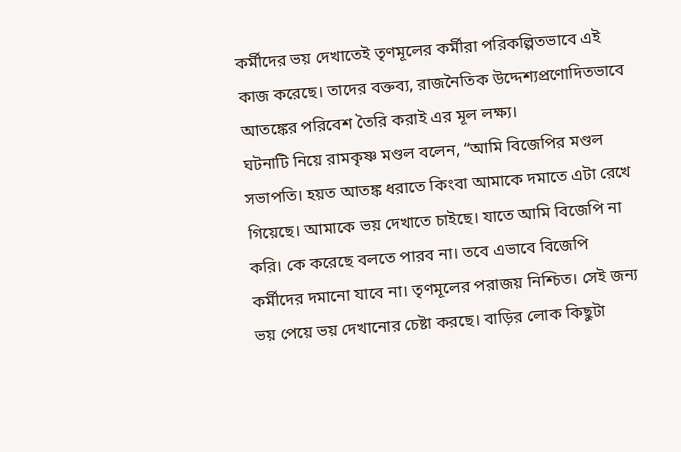কর্মীদের ভয় দেখাতেই তৃণমূলের কর্মীরা পরিকল্পিতভাবে এই কাজ করেছে। তাদের বক্তব্য, রাজনৈতিক উদ্দেশ্যপ্রণোদিতভাবে আতঙ্কের পরিবেশ তৈরি করাই এর মূল লক্ষ্য।
ঘটনাটি নিয়ে রামকৃষ্ণ মণ্ডল বলেন, “আমি বিজেপির মণ্ডল সভাপতি। হয়ত আতঙ্ক ধরাতে কিংবা আমাকে দমাতে এটা রেখে গিয়েছে। আমাকে ভয় দেখাতে চাইছে। যাতে আমি বিজেপি না করি। কে করেছে বলতে পারব না। তবে এভাবে বিজেপি কর্মীদের দমানো যাবে না। তৃণমূলের পরাজয় নিশ্চিত। সেই জন্য ভয় পেয়ে ভয় দেখানোর চেষ্টা করছে। বাড়ির লোক কিছুটা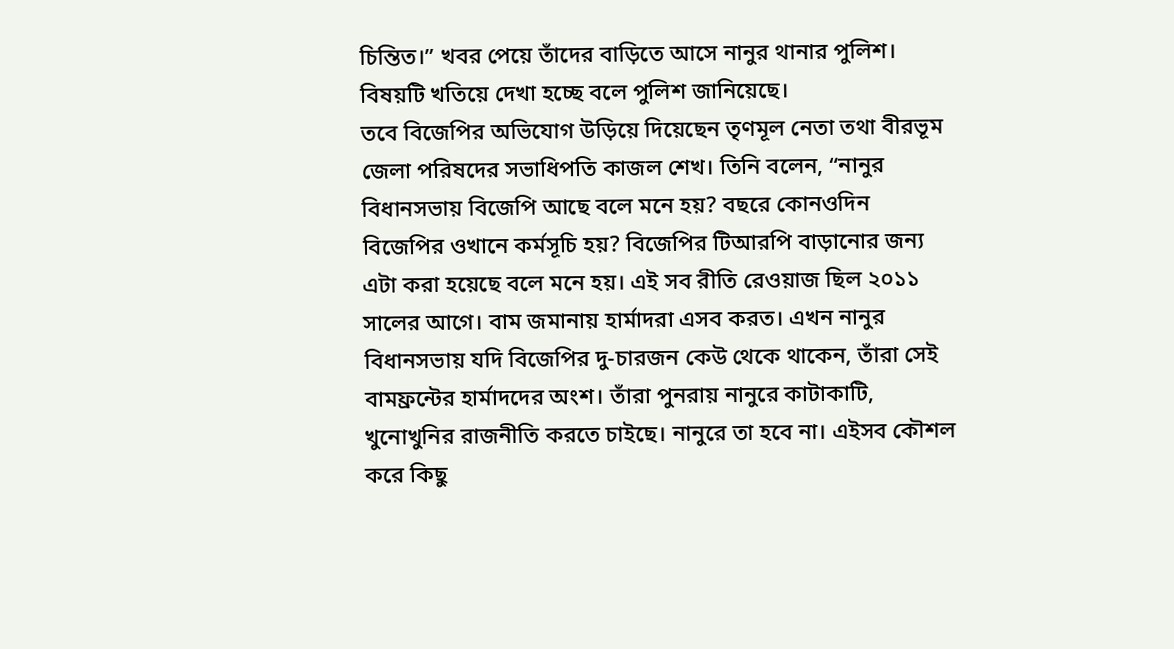চিন্তিত।” খবর পেয়ে তাঁদের বাড়িতে আসে নানুর থানার পুলিশ। বিষয়টি খতিয়ে দেখা হচ্ছে বলে পুলিশ জানিয়েছে।
তবে বিজেপির অভিযোগ উড়িয়ে দিয়েছেন তৃণমূল নেতা তথা বীরভূম জেলা পরিষদের সভাধিপতি কাজল শেখ। তিনি বলেন, “নানুর বিধানসভায় বিজেপি আছে বলে মনে হয়? বছরে কোনওদিন বিজেপির ওখানে কর্মসূচি হয়? বিজেপির টিআরপি বাড়ানোর জন্য এটা করা হয়েছে বলে মনে হয়। এই সব রীতি রেওয়াজ ছিল ২০১১ সালের আগে। বাম জমানায় হার্মাদরা এসব করত। এখন নানুর বিধানসভায় যদি বিজেপির দু-চারজন কেউ থেকে থাকেন, তাঁরা সেই বামফ্রন্টের হার্মাদদের অংশ। তাঁরা পুনরায় নানুরে কাটাকাটি, খুনোখুনির রাজনীতি করতে চাইছে। নানুরে তা হবে না। এইসব কৌশল করে কিছু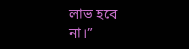লাভ হবে না।”